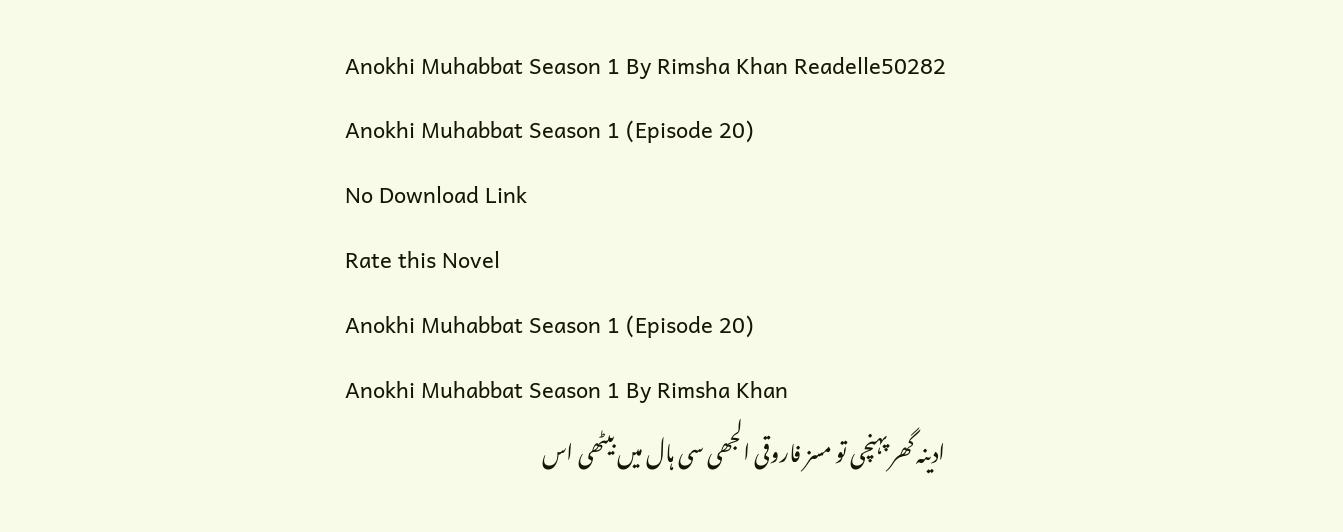Anokhi Muhabbat Season 1 By Rimsha Khan Readelle50282 Anokhi Muhabbat Season 1 (Episode 20)
No Download Link
Rate this Novel
Anokhi Muhabbat Season 1 (Episode 20)
Anokhi Muhabbat Season 1 By Rimsha Khan
ادینہ گھر پہنچی تو مسز فاروقی الجھی سی ہال میں بیٹھی اس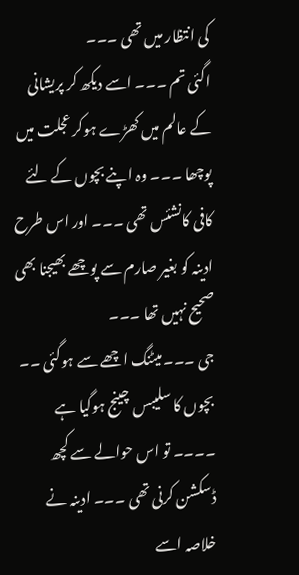کی انتظار میں تھی ۔۔۔
اگئی تم ۔۔۔ اسے دیکھ کر پریشانی کے عالم میں کھڑے ہوکر عجلت میں پوچھا ۔۔۔ وہ اپنے بچوں کے لئے کافی کانشئس تھی ۔۔۔ اور اس طرح ادینہ کو بغیر صارم سے پوچھے بھیجنا بھی صحیح نہیں تھا ۔۔۔
جی ۔۔۔ میٹنگ اچھے سے ہوگئی ۔۔ بچوں کا سلیبس چینج ہوگیا ہے ۔۔۔۔ تو اس حوالے سے کچھ ڈسکشن کرنی تھی ۔۔۔ ادینہ نے خلاصہ اسے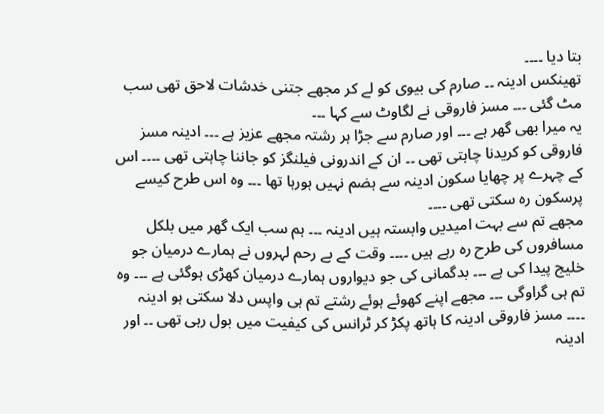بتا دیا ۔۔۔۔
تھینکس ادینہ ۔۔ صارم کی بیوی کو لے کر مجھے جتنی خدشات لاحق تھی سب مٹ گئی ۔۔۔ مسز فاروقی نے لگاوٹ سے کہا ۔۔۔
یہ میرا بھی گھر ہے ۔۔۔ اور صارم سے جڑا ہر رشتہ مجھے عزیز ہے ۔۔۔ ادینہ مسز فاروقی کو کریدنا چاہتی تھی ۔۔ ان کے اندرونی فیلنگز کو جاننا چاہتی تھی ۔۔۔۔ اس کے چہرے پر چھایا سکون ادینہ سے ہضم نہیں ہورہا تھا ۔۔۔ وہ اس طرح کیسے پرسکون رہ سکتی تھی ۔۔۔۔
مجھے تم سے بہت امیدیں وابستہ ہیں ادینہ ۔۔۔ ہم سب ایک گھر میں بلکل مسافروں کی طرح رہ رہے ہیں ۔۔۔۔ وقت کے بے رحم لہروں نے ہمارے درمیان جو خلیج پیدا کی ہے ۔۔۔ بدگمانی کی جو دیواروں ہمارے درمیان کھڑی ہوگئی ہے ۔۔۔ وہ تم ہی گراوگی ۔۔۔ مجھے اپنے کھوئے ہوئے رشتے تم ہی واپس دلا سکتی ہو ادینہ ۔۔۔۔ مسز فاروقی ادینہ کا ہاتھ پکڑ کر ٹرانس کی کیفیت میں بول رہی تھی ۔۔ اور ادینہ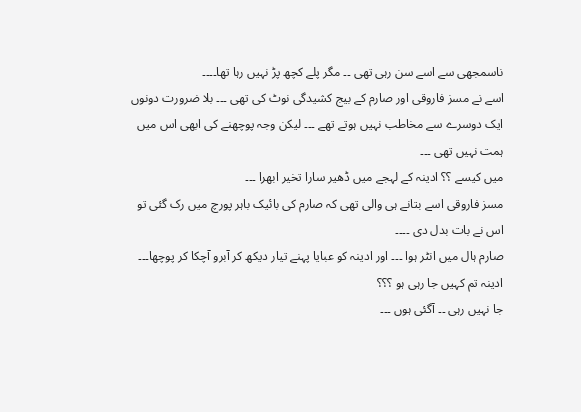ناسمجھی سے اسے سن رہی تھی ۔۔ مگر پلے کچھ پڑ نہیں رہا تھا۔۔۔۔
اسے نے مسز فاروقی اور صارم کے بیج کشیدگی نوٹ کی تھی ۔۔۔ بلا ضرورت دونوں ایک دوسرے سے مخاطب نہیں ہوتے تھے ۔۔۔ لیکن وجہ پوچھنے کی ابھی اس میں ہمت نہیں تھی ۔۔۔
میں کیسے ؟؟ ادینہ کے لہجے میں ڈھیر سارا تخیر ابھرا ۔۔۔
مسز فاروقی اسے بتانے ہی والی تھی کہ صارم کی بائیک باہر پورچ میں رک گئی تو اس نے بات بدل دی ۔۔۔۔
صارم ہال میں انٹر ہوا ۔۔۔ اور ادینہ کو عبایا پہنے تیار دیکھ کر آبرو آچکا کر پوچھا۔۔۔
ادینہ تم کہیں جا رہی ہو ؟؟؟
جا نہیں رہی ۔۔ آگئی ہوں ۔۔۔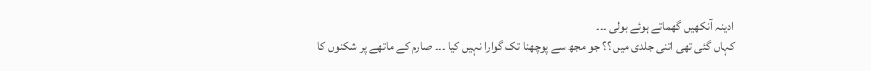ادینہ آنکھیں گھماتے ہوئے بولی ۔۔۔
کہاں گئی تھی اتنی جلدی میں ؟؟ جو مجھ سے پوچھنا تک گوارا نہیں کیا ۔۔۔ صارم کے ماتھے پر شکنوں کا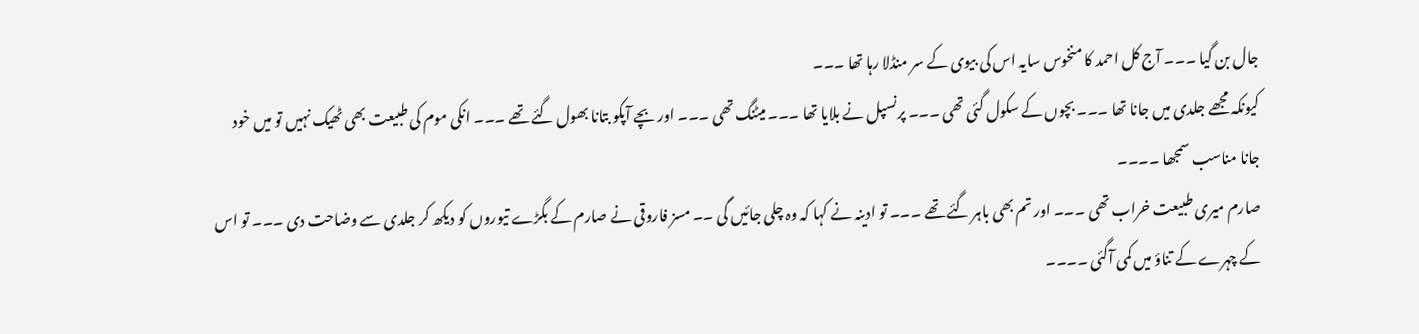جال بن گیا ۔۔۔ آج کل احمد کا منخوس سایہ اس کی بیوی کے سر منڈلا رہا تھا ۔۔۔
کیونکہ مجھے جلدی میں جانا تھا ۔۔۔ بچوں کے سکول گئی تھی ۔۔۔ پرنسپل نے بلایا تھا ۔۔۔ میٹنگ تھی ۔۔۔ اور بچے آپکو بتانا بھول گئے تھے ۔۔۔ انکی موم کی طبیعت بھی ٹھیک نہیں تو میں خود جانا مناسب سمجھا ۔۔۔۔
صارم میری طبیعت خراب تھی ۔۔۔ اور تم بھی باہر گئے تھے ۔۔۔ تو ادینہ نے کہا کہ وہ چلی جائیں گی ۔۔ مسز فاروقی نے صارم کے بگڑے تیوروں کو دیکھ کر جلدی سے وضاحت دی ۔۔۔ تو اس کے چہرے کے تناؤ میں کمی آگئی ۔۔۔۔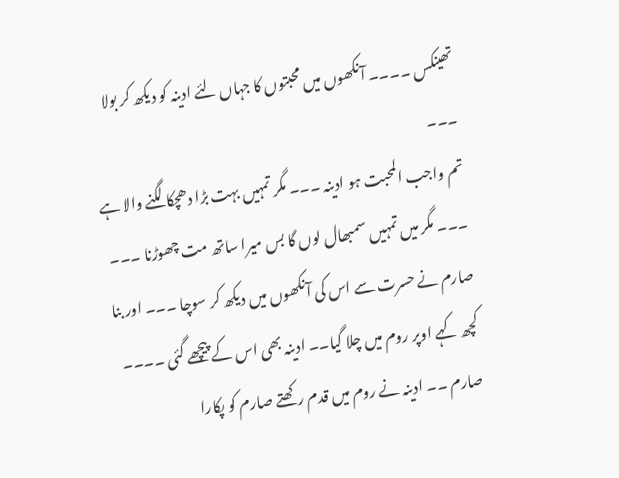تھینکس ۔۔۔۔ آنکھوں میں محبتوں کا جہاں لئے ادینہ کو دیکھ کر بولا ۔۔۔
تم واجب المحبت ہو ادینہ ۔۔۔ مگر تمہیں بہت بڑا دھچکا لگنے والا ہے ۔۔۔ مگر میں تمہیں سمبھال لوں گا بس میرا ساتھ مت چھوڑنا ۔۔۔ صارم نے حسرت سے اس کی آنکھوں میں دیکھ کر سوچا ۔۔۔ اور بنا کچھ کہے اوپر روم میں چلا گیا۔۔ ادینہ بھی اس کے پیچھے گئی ۔۔۔۔
صارم ۔۔ ادینہ نے روم میں قدم رکھتے صارم کو پکارا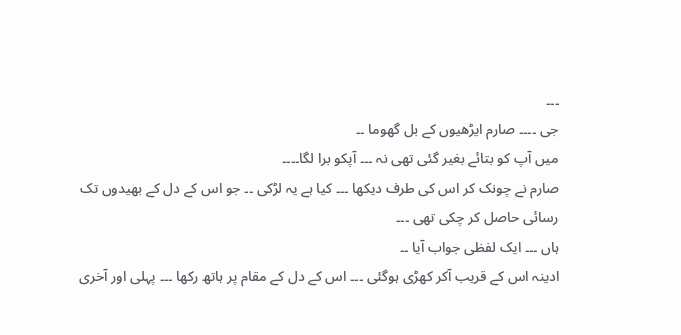۔۔۔
جی ۔۔۔۔ صارم ایڑھیوں کے بل گھوما ۔۔
میں آپ کو بتائے بغیر گئی تھی نہ ۔۔۔ آپکو برا لگا۔۔۔۔
صارم نے چونک کر اس کی طرف دیکھا ۔۔۔ کیا ہے یہ لڑکی ۔۔ جو اس کے دل کے بھیدوں تک رسائی حاصل کر چکی تھی ۔۔۔
ہاں ۔۔۔ ایک لفظی جواب آیا ۔۔
ادینہ اس کے قریب آکر کھڑی ہوگئی ۔۔۔ اس کے دل کے مقام پر ہاتھ رکھا ۔۔۔ پہلی اور آخری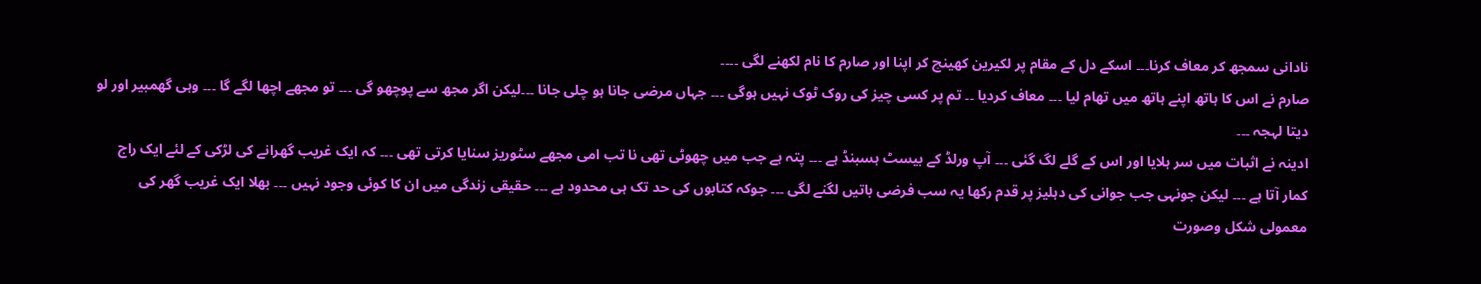نادانی سمجھ کر معاف کرنا۔۔۔ اسکے دل کے مقام پر لکیرین کھینچ کر اپنا اور صارم کا نام لکھنے لگی ۔۔۔۔
صارم نے اس کا ہاتھ اپنے ہاتھ میں تھام لیا ۔۔۔ معاف کردیا ۔۔ تم پر کسی چیز کی روک ٹوک نہیں ہوگی ۔۔۔ جہاں مرضی جانا ہو چلی جانا ۔۔۔لیکن اگر مجھ سے پوچھو گی ۔۔۔ تو مجھے اچھا لگے گا ۔۔۔ وہی گھمبیر اور لو دیتا لہجہ ۔۔۔
ادینہ نے اثبات میں سر ہلایا اور اس کے گلے لگ گئی ۔۔۔ آپ ورلڈ کے بیسٹ ہسبنڈ ہے ۔۔۔ پتہ ہے جب میں چھوٹی تھی نا تب امی مجھے سٹوریز سنایا کرتی تھی ۔۔۔ کہ ایک غریب گھرانے کی لڑکی کے لئے ایک راج کمار آتا ہے ۔۔۔ لیکن جونہی جب جوانی کی دہلیز پر قدم رکھا یہ سب فرضی باتیں لگنے لگی ۔۔۔ جوکہ کتابوں کی حد تک ہی محدود ہے ۔۔۔ حقیقی زندگی میں ان کا کوئی وجود نہیں ۔۔۔ بھلا ایک غریب گھر کی معمولی شکل وصورت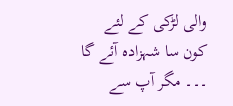والی لڑکی کے لئے کون سا شہزادہ آئے گا ۔۔۔ مگر آپ سے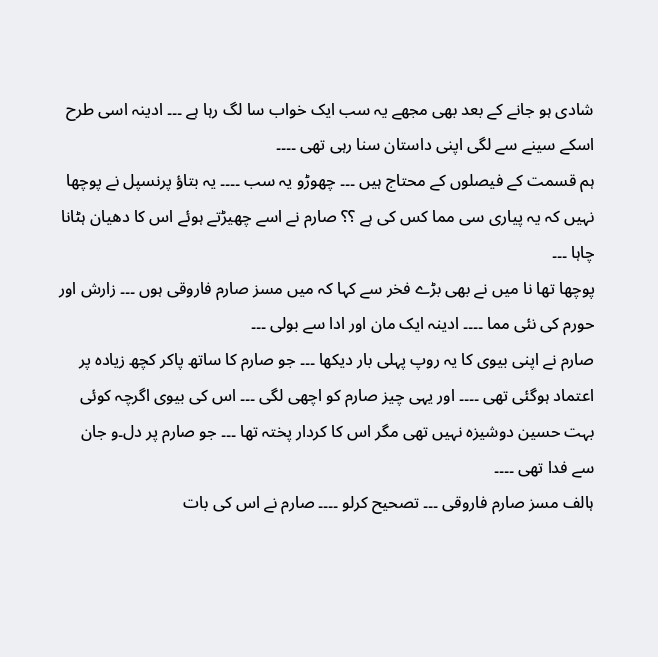شادی ہو جانے کے بعد بھی مجھے یہ سب ایک خواب سا لگ رہا ہے ۔۔۔ ادینہ اسی طرح اسکے سینے سے لگی اپنی داستان سنا رہی تھی ۔۔۔۔
ہم قسمت کے فیصلوں کے محتاج ہیں ۔۔۔ چھوڑو یہ سب ۔۔۔۔ یہ بتاؤ پرنسپل نے پوچھا نہیں کہ یہ پیاری سی مما کس کی ہے ؟؟ صارم نے اسے چھیڑتے ہوئے اس کا دھیان ہٹانا چاہا ۔۔۔
پوچھا تھا نا میں نے بھی بڑے فخر سے کہا کہ میں مسز صارم فاروقی ہوں ۔۔۔ زارش اور حورم کی نئی مما ۔۔۔۔ ادینہ ایک مان اور ادا سے بولی ۔۔۔
صارم نے اپنی بیوی کا یہ روپ پہلی بار دیکھا ۔۔۔ جو صارم کا ساتھ پاکر کچھ زیادہ پر اعتماد ہوگئی تھی ۔۔۔۔ اور یہی چیز صارم کو اچھی لگی ۔۔۔ اس کی بیوی اگرچہ کوئی بہت حسین دوشیزہ نہیں تھی مگر اس کا کردار پختہ تھا ۔۔۔ جو صارم پر دل۔و جان سے فدا تھی ۔۔۔۔
ہالف مسز صارم فاروقی ۔۔۔ تصحیح کرلو ۔۔۔۔ صارم نے اس کی بات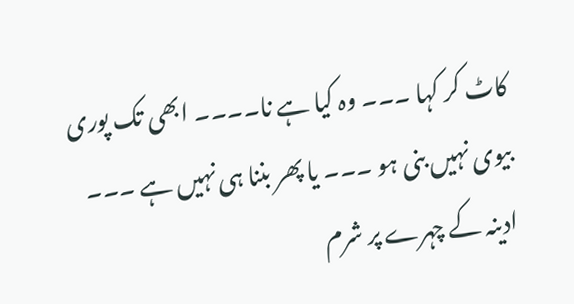کاٹ کر کہا ۔۔۔ وہ کیا ہے نا۔۔۔۔ ابھی تک پوری بیوی نہیں بنی ہو ۔۔۔ یا پھر بننا ہی نہیں ہے ۔۔۔
ادینہ کے چہرے پر شرم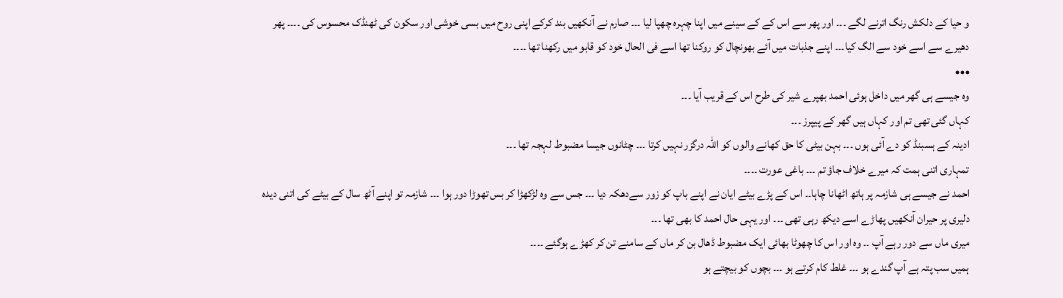و حیا کے دلکش رنگ اترنے لگے ۔۔۔ اور پھر سے اس کے کے سینے میں اپنا چہرہ چھپا لیا ۔۔۔ صارم نے آنکھیں بند کرکے اپنی روح میں بسی خوشی اور سکون کی ٹھنڈک محسوس کی ۔۔۔۔ پھر دھیرے سے اسے خود سے الگ کیا۔۔۔ اپنے جذبات میں آئے بھونچال کو روکنا تھا اسے فی الحال خود کو قابو میں رکھنا تھا ۔۔۔۔
•••
وہ جیسے ہی گھر میں داخل ہوئی احمد بھپرے شیر کی طرح اس کے قریب آیا ۔۔۔
کہاں گئی تھی تم اور کہاں ہیں گھر کے پیپرز ۔۔۔
ادینہ کے ہسبنڈ کو دے آئی ہوں ۔۔۔ بہن بیٹی کا حق کھانے والوں کو اللّٰہ درگزر نہیں کرتا ۔۔۔ چٹانوں جیسا مضبوط لہجہ تھا ۔۔۔
تمہاری اتنی ہمت کہ میرے خلاف جاؤ تم ۔۔۔ باغی عورت ۔۔۔۔
احمد نے جیسے ہی شازمہ پر ہاتھ اٹھانا چاہا۔۔ اس کے پڑے بیٹے ایان نے اپنے باپ کو زور سےدھکہ دیا ۔۔۔ جس سے وہ لڑکھڑا کر بس تھوڑا دور ہوا ۔۔۔ شازمہ تو اپنے آٹھ سال کے بیٹے کی اتنی دیدہ دلیری پر حیران آنکھیں پھاڑے اسے دیکھ رہی تھی ۔۔۔ اور یہی حال احمد کا بھی تھا ۔۔۔
میری ماں سے دور رہے آپ ۔۔ وہ اور اس کا چھوٹا بھائی ایک مضبوط ڈھال بن کر ماں کے سامنے تن کر کھڑے ہوگئے ۔۔۔۔
ہمیں سب پتہ ہے آپ گندے ہو ۔۔۔ غلط کام کرتے ہو ۔۔۔ بچوں کو بیچتے ہو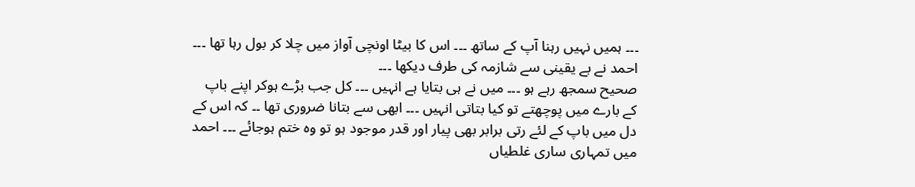۔۔۔ ہمیں نہیں رہنا آپ کے ساتھ ۔۔۔ اس کا بیٹا اونچی آواز میں چلا کر بول رہا تھا ۔۔۔
احمد نے بے یقینی سے شازمہ کی طرف دیکھا ۔۔۔
صحیح سمجھ رہے ہو ۔۔۔ میں نے ہی بتایا ہے انہیں ۔۔۔ کل جب بڑے ہوکر اپنے باپ کے بارے میں پوچھتے تو کیا بتاتی انہیں ۔۔۔ ابھی سے بتانا ضروری تھا ۔۔ کہ اس کے دل میں باپ کے لئے رتی برابر بھی پیار اور قدر موجود ہو تو وہ ختم ہوجائے ۔۔۔ احمد میں تمہاری ساری غلطیاں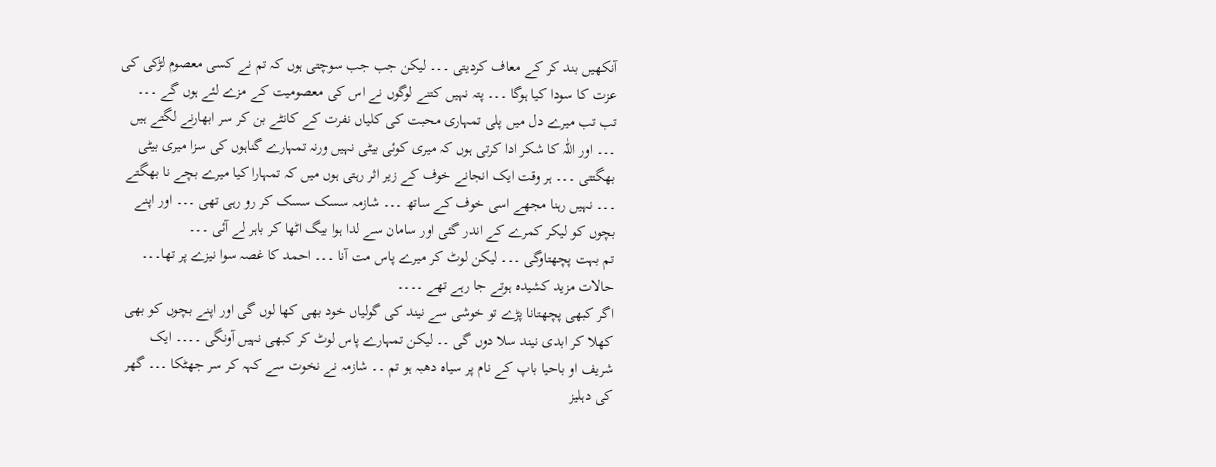آنکھیں بند کر کے معاف کردیتی ۔۔۔ لیکن جب جب سوچتی ہوں کہ تم نے کسی معصوم لڑکی کی عزت کا سودا کیا ہوگا ۔۔۔ پتہ نہیں کتنے لوگوں نے اس کی معصومیت کے مزے لئے ہوں گے ۔۔۔ تب تب میرے دل میں پلی تمہاری محبت کی کلیاں نفرت کے کانٹے بن کر سر ابھارنے لگتے ہیں ۔۔۔ اور اللّٰہ کا شکر ادا کرتی ہوں کہ میری کوئی بیٹی نہیں ورنہ تمہارے گناہوں کی سزا میری بیٹی بھگتتی ۔۔۔ ہر وقت ایک انجانے خوف کے زیر اثر رہتی ہوں میں کہ تمہارا کیا میرے بچے نا بھگتے ۔۔۔ نہیں رہنا مجھے اسی خوف کے ساتھ ۔۔۔ شازمہ سسک سسک کر رو رہی تھی ۔۔۔ اور اپنے بچوں کو لیکر کمرے کے اندر گئی اور سامان سے لدا ہوا بیگ اٹھا کر باہر لے آئی ۔۔۔
تم بہت پچھتاوگی ۔۔۔ لیکن لوٹ کر میرے پاس مت آنا ۔۔۔ احمد کا غصہ سوا نیزے پر تھا۔۔۔ حالات مزید کشیدہ ہوتے جا رہے تھے ۔۔۔۔
اگر کبھی پچھتانا پڑے تو خوشی سے نیند کی گولیاں خود بھی کھا لوں گی اور اپنے بچوں کو بھی کھلا کر ابدی نیند سلا دوں گی ۔۔ لیکن تمہارے پاس لوٹ کر کبھی نہیں آونگی ۔۔۔۔ ایک شریف او باحیا باپ کے نام پر سیاہ دھبہ ہو تم ۔۔ شازمہ نے نخوت سے کہہ کر سر جھٹکا ۔۔۔ گھر کی دہلیز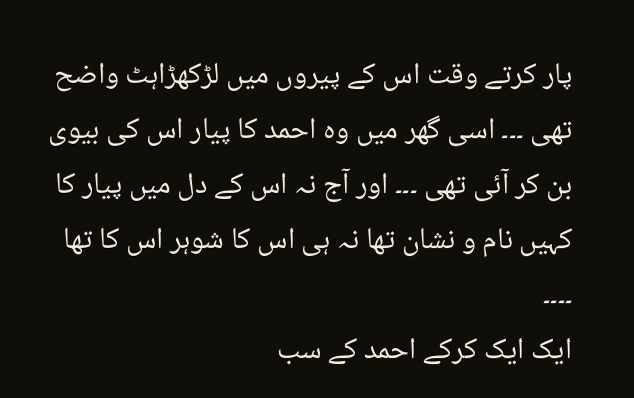پار کرتے وقت اس کے پیروں میں لڑکھڑاہٹ واضح تھی ۔۔۔ اسی گھر میں وہ احمد کا پیار اس کی بیوی بن کر آئی تھی ۔۔۔ اور آج نہ اس کے دل میں پیار کا کہیں نام و نشان تھا نہ ہی اس کا شوہر اس کا تھا ۔۔۔۔
ایک ایک کرکے احمد کے سب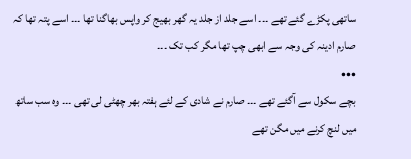ساتھی پکڑے گئے تھے ۔۔۔ اسے جلد از جلد یہ گھر بھیج کر واپس بھاگنا تھا ۔۔۔ اسے پتہ تھا کہ صارم ادینہ کی وجہ سے ابھی چپ تھا مگر کب تک ۔۔۔
•••
بچے سکول سے آگئے تھے ۔۔۔ صارم نے شادی کے لئے ہفتہ بھر چھٹی لی تھی ۔۔۔ وہ سب ساتھ میں لنچ کرنے میں مگن تھے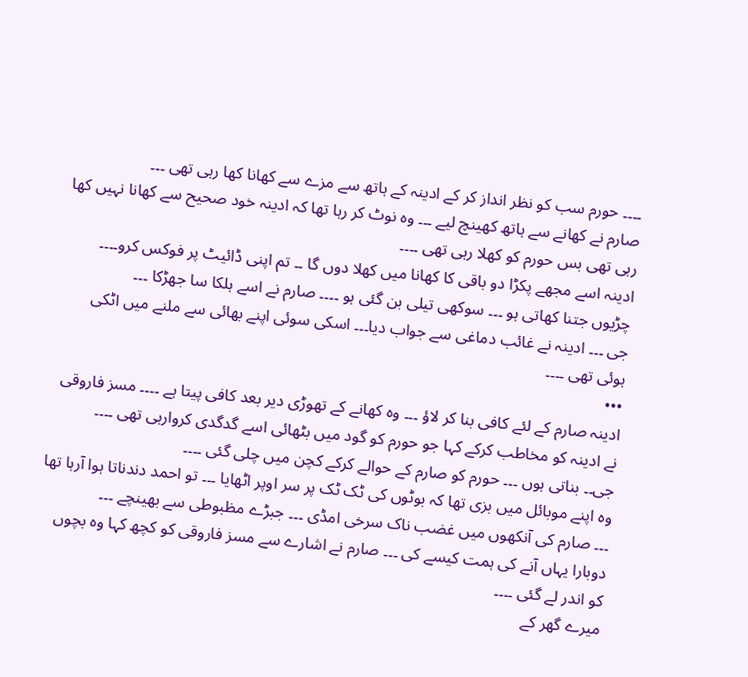۔۔۔۔ حورم سب کو نظر انداز کر کے ادینہ کے ہاتھ سے مزے سے کھانا کھا رہی تھی ۔۔۔
صارم نے کھانے سے ہاتھ کھینچ لیے ۔۔۔ وہ نوٹ کر رہا تھا کہ ادینہ خود صحیح سے کھانا نہیں کھا رہی تھی بس حورم کو کھلا رہی تھی ۔۔۔۔
ادینہ اسے مجھے پکڑا دو باقی کا کھانا میں کھلا دوں گا ۔۔ تم اپنی ڈائیٹ پر فوکس کرو۔۔۔۔ چڑیوں جتنا کھاتی ہو ۔۔۔ سوکھی تیلی بن گئی ہو ۔۔۔۔ صارم نے اسے ہلکا سا جھڑکا ۔۔۔
جی ۔۔۔ ادینہ نے غائب دماغی سے جواب دیا۔۔۔ اسکی سوئی اپنے بھائی سے ملنے میں اٹکی ہوئی تھی ۔۔۔۔
•••
ادینہ صارم کے لئے کافی بنا کر لاؤ ۔۔۔ وہ کھانے کے تھوڑی دیر بعد کافی پیتا ہے ۔۔۔۔ مسز فاروقی نے ادینہ کو مخاطب کرکے کہا جو حورم کو گود میں بٹھائی اسے گدگدی کروارہی تھی ۔۔۔۔
جی۔۔ بناتی ہوں ۔۔۔ حورم کو صارم کے حوالے کرکے کچن میں چلی گئی ۔۔۔۔
وہ اپنے موبائل میں بزی تھا کہ بوٹوں کی ٹک ٹک پر سر اوپر اٹھایا ۔۔۔ تو احمد دندناتا ہوا آرہا تھا ۔۔۔ صارم کی آنکھوں میں غضب ناک سرخی امڈی ۔۔۔ جبڑے مظبوطی سے بھینچے ۔۔۔
دوبارا یہاں آنے کی ہمت کیسے کی ۔۔۔ صارم نے اشارے سے مسز فاروقی کو کچھ کہا وہ بچوں کو اندر لے گئی ۔۔۔۔
میرے گھر کے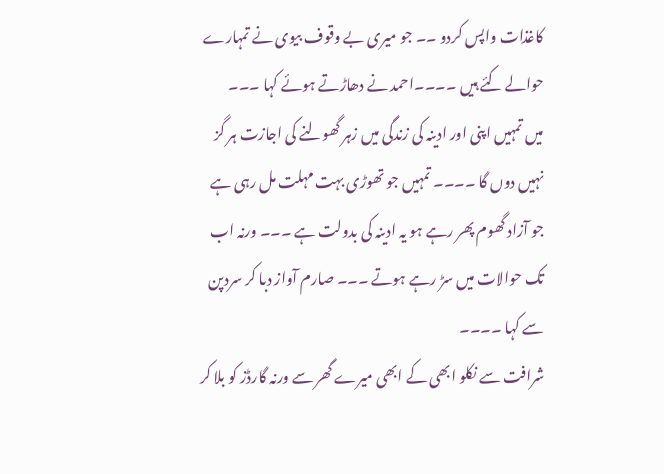کاغذات واپس کردو ۔۔ جو میری بے وقوف بیوی نے تمہارے حوالے کئے ہیں ۔۔۔۔احمد نے دھاڑتے ہوئے کہا ۔۔۔
میں تمہیں اپنی اور ادینہ کی زندگی میں زہر گھولنے کی اجازت ہر گز نہیں دوں گا ۔۔۔۔ تمہیں جو تھوڑی بہت مہلت مل رہی ہے جو آزاد گھوم پھر رہے ہو یہ ادینہ کی بدولت ہے ۔۔۔ ورنہ اب تک حوالات میں سڑ رہے ہوتے ۔۔۔ صارم آواز دبا کر سردپن سے کہا ۔۔۔۔
شرافت سے نکلو ابھی کے ابھی میرے گھر سے ورنہ گارڈز کو بلا کر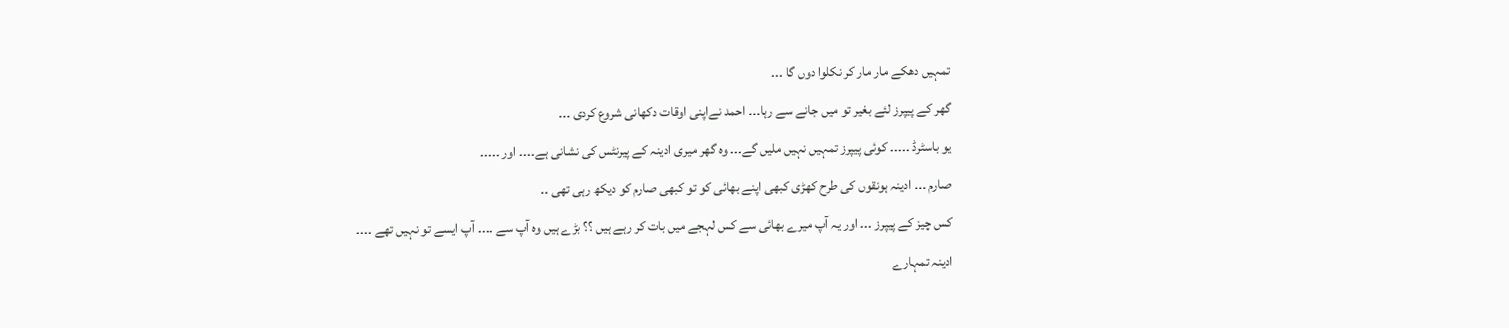تمہیں دھکے مار مار کر نکلوا دوں گا ۔۔۔
گھر کے پیپرز لئے بغیر تو میں جانے سے رہا۔۔۔ احمد نےاپنی اوقات دکھانی شروع کردی ۔۔۔
یو باسٹرڈ ۔۔۔۔۔ کوئی پیپرز تمہیں نہیں ملیں گے۔۔۔ وہ گھر میری ادینہ کے پیرنٹس کی نشانی ہے۔۔۔۔ اور ۔۔۔۔۔
صارم ۔۔۔ ادینہ ہونقوں کی طرح کھڑی کبھی اپنے بھائی کو تو کبھی صارم کو دیکھ رہی تھی ۔۔
کس چیز کے پیپرز ۔۔۔ اور یہ آپ میرے بھائی سے کس لہجے میں بات کر رہے ہیں ؟؟ بڑے ہیں وہ آپ سے ۔۔۔۔ آپ ایسے تو نہیں تھے ۔۔۔۔
ادینہ تمہارے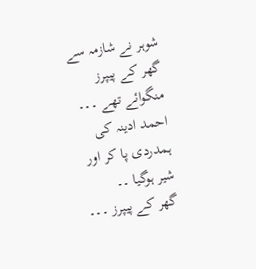شوہر نے شازمہ سے گھر کے پیپرز منگوائے تھے ۔۔۔ احمد ادینہ کی ہمدردی پا کر اور شیر ہوگیا ۔۔
گھر کے پیپرز ۔۔۔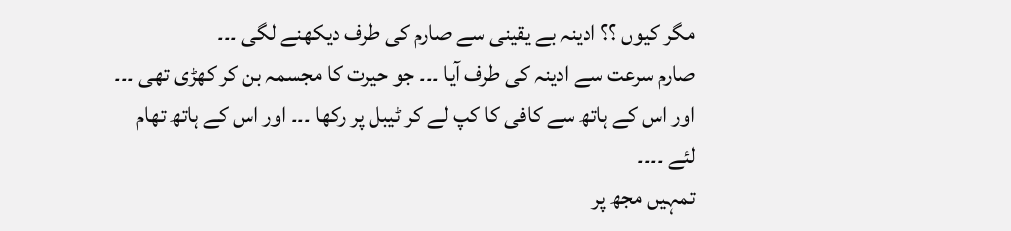مگر کیوں ؟؟ ادینہ بے یقینی سے صارم کی طرف دیکھنے لگی ۔۔۔
صارم سرعت سے ادینہ کی طرف آیا ۔۔۔ جو حیرت کا مجسمہ بن کر کھڑی تھی ۔۔۔ اور اس کے ہاتھ سے کافی کا کپ لے کر ٹیبل پر رکھا ۔۔۔ اور اس کے ہاتھ تھام لئے ۔۔۔۔
تمہیں مجھ پر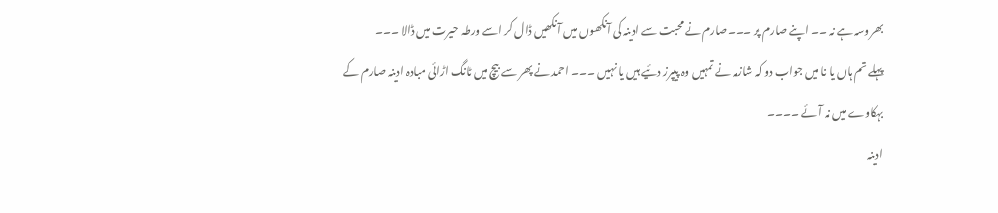بھروسہ ہے نہ ۔۔ اپنے صارم پر ۔۔۔صارم نے محبت سے ادینہ کی آنکھوں میں آنکھیں ڈال کر اسے ورطہ حیرت میں ڈالا ۔۔۔
پہلے تم ہاں یا نا میں جواب دو کہ شازمہ نے تمہیں وہ پیپرز دئیے ہیں یا نہیں ۔۔۔ احمد نے پھر سے بیچ میں ٹانگ اڑائی مبادہ ادینہ صارم کے بہکاوے میں نہ آئے ۔۔۔۔
ادینہ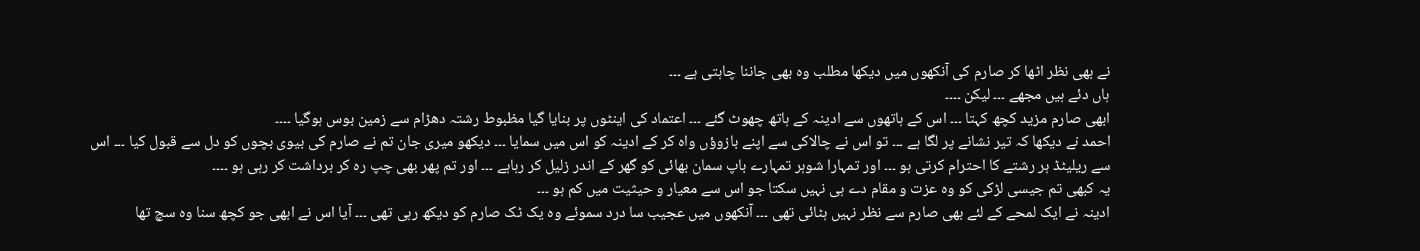نے بھی نظر اٹھا کر صارم کی آنکھوں میں دیکھا مطلب وہ بھی جاننا چاہتی ہے ۔۔۔
ہاں دئے ہیں مجھے ۔۔۔ لیکن ۔۔۔۔
ابھی صارم مزید کچھ کہتا ۔۔۔ اس کے ہاتھوں سے ادینہ کے ہاتھ چھوٹ گئے ۔۔۔ اعتماد کی اینٹوں پر بنایا گیا مظبوط رشتہ دھڑام سے زمین بوس ہوگیا ۔۔۔۔
احمد نے دیکھا کہ تیر نشانے پر لگا ہے ۔۔۔ تو اس نے چالاکی سے اپنے بازوؤں واہ کر کے ادینہ کو اس میں سمایا ۔۔۔ دیکھو میری جان تم نے صارم کی بیوی بچوں کو دل سے قبول کیا ۔۔۔ اس سے ریلیٹڈ ہر رشتے کا احترام کرتی ہو ۔۔۔ اور تمہارا شوہر تمہارے باپ سمان بھائی کو گھر کے اندر زلیل کر رہاہے ۔۔۔ اور تم پھر بھی چپ رہ کر برداشت کر رہی ہو ۔۔۔۔
یہ کبھی تم جیسی لڑکی کو وہ عزت و مقام دے ہی نہیں سکتا جو اس سے معیار و حیثیت میں کم ہو ۔۔۔
ادینہ نے ایک لمحے کے لئے بھی صارم سے نظر نہیں ہٹائی تھی ۔۔۔ آنکھوں میں عجیب سا درد سموئے وہ یک ٹک صارم کو دیکھ رہی تھی ۔۔۔ آیا اس نے ابھی جو کچھ سنا وہ سچ تھا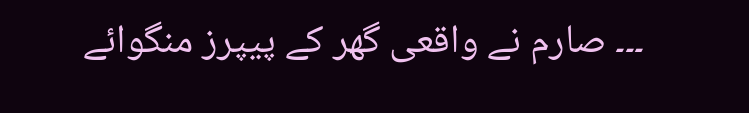۔۔۔ صارم نے واقعی گھر کے پیپرز منگوائے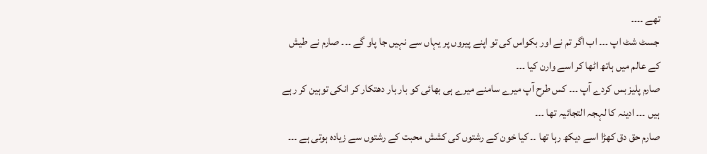تھے ۔۔۔۔
جسٹ شٹ اپ ۔۔۔ اب اگر تم نے اور بکواس کی تو اپنے پیروں پر یہاں سے نہیں جا پاو گے ۔۔۔ صارم نے طیش کے عالم میں ہاتھ اٹھا کر اسے وارن کیا ۔۔۔
صارم پلیز بس کردے آپ ۔۔۔ کس طرح آپ میرے سامنے میرے ہی بھائی کو بار بار دھتکار کر انکی توہین کر رہے ہیں ۔۔۔ ادینہ کا لہجہ التجائیہ تھا ۔۔۔
صارم حق دق کھڑا اسے دیکھ رہا تھا ۔۔ کیا خون کے رشتوں کی کشش محبت کے رشتوں سے زیادہ ہوتی ہے ۔۔۔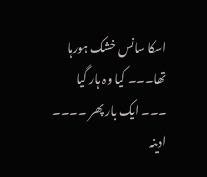اسکا سانس خشک ہورہا تھا۔۔۔ کیا وہ ہار گیا ۔۔۔ ایک بار پھر ۔۔۔۔
ادینہ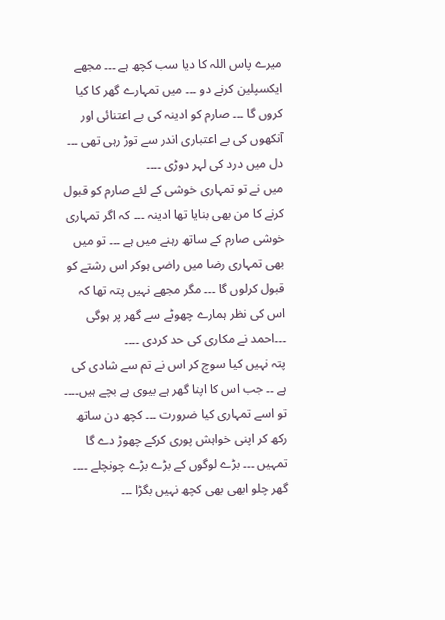میرے پاس اللہ کا دیا سب کچھ ہے ۔۔۔ مجھے ایکسپلین کرنے دو ۔۔۔ میں تمہارے گھر کا کیا کروں گا ۔۔۔ صارم کو ادینہ کی بے اعتنائی اور آنکھوں کی بے اعتباری اندر سے توڑ رہی تھی ۔۔۔ دل میں درد کی لہر دوڑی ۔۔۔۔
میں نے تو تمہاری خوشی کے لئے صارم کو قبول کرنے کا من بھی بنایا تھا ادینہ ۔۔۔ کہ اگر تمہاری خوشی صارم کے ساتھ رہنے میں ہے ۔۔۔ تو میں بھی تمہاری رضا میں راضی ہوکر اس رشتے کو قبول کرلوں گا ۔۔۔ مگر مجھے نہیں پتہ تھا کہ اس کی نظر ہمارے چھوٹے سے گھر پر ہوگی ۔۔۔احمد نے مکاری کی حد کردی ۔۔۔۔
پتہ نہیں کیا سوچ کر اس نے تم سے شادی کی ہے ۔۔ جب اس کا اپنا گھر ہے بیوی ہے بچے ہیں۔۔۔۔
تو اسے تمہاری کیا ضرورت ۔۔۔ کچھ دن ساتھ رکھ کر اپنی خواہش پوری کرکے چھوڑ دے گا تمہیں ۔۔۔ بڑے لوگوں کے بڑے بڑے چونچلے ۔۔۔۔ گھر چلو ابھی بھی کچھ نہیں بگڑا ۔۔۔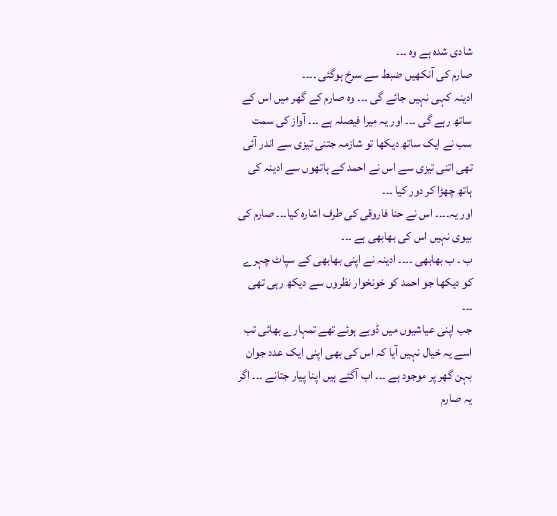شادی شدہ ہے وہ ۔۔۔
صارم کی آنکھیں ضبط سے سرخ ہوگئی ۔۔۔۔
ادینہ کہی نہیں جائے گی ۔۔۔ وہ صارم کے گھر میں اس کے ساتھ رہے گی ۔۔۔ اور یہ میرا فیصلہ ہے ۔۔۔ آواز کی سمت سب نے ایک ساتھ دیکھا تو شازمہ جتنی تیزی سے اندر آئی تھی اتنی تیزی سے اس نے احمد کے ہاتھوں سے ادینہ کی ہاتھ چھڑا کر دور کیا ۔۔۔
اور یہ۔۔۔۔ اس نے حنا فاروقی کی طرف اشارہ کیا۔۔۔ صارم کی بیوی نہیں اس کی بھابھی ہے ۔۔۔
ب ۔ ب بھابھی ۔۔۔۔ ادینہ نے اپنی بھابھی کے سپاٹ چہرے کو دیکھا جو احمد کو خونخوار نظروں سے دیکھ رہی تھی ۔۔۔
جب اپنی عیاشیوں میں ڈوبے ہوئے تھے تمہارے بھائی تب اسے یہ خیال نہیں آیا کہ اس کی بھی اپنی ایک عدد جوان بہن گھر پر موجود ہے ۔۔۔ اب آگئے ہیں اپنا پیار جتانے ۔۔۔ اگر یہ صارم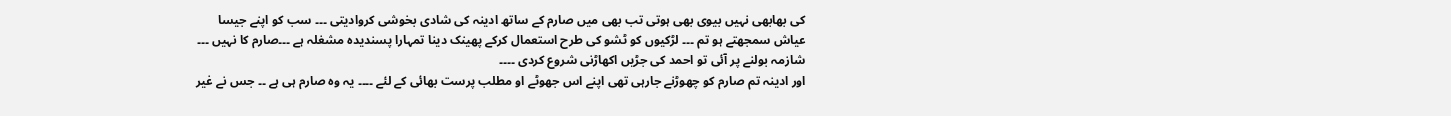کی بھابھی نہیں بیوی بھی ہوتی تب بھی میں صارم کے ساتھ ادینہ کی شادی بخوشی کروادیتی ۔۔۔ سب کو اپنے جیسا عیاش سمجھتے ہو تم ۔۔۔ لڑکیوں کو ٹشو کی طرح استعمال کرکے پھینک دینا تمہارا پسندیدہ مشغلہ ہے ۔۔۔صارم کا نہیں ۔۔۔ شازمہ بولنے پر آئی تو احمد کی جڑیں اکھاڑنی شروع کردی ۔۔۔۔
اور ادینہ تم صارم کو چھوڑنے جارہی تھی اپنے اس جھوٹے او مطلب پرست بھائی کے لئے ۔۔۔۔ یہ وہ صارم ہی ہے ۔۔ جس نے غیر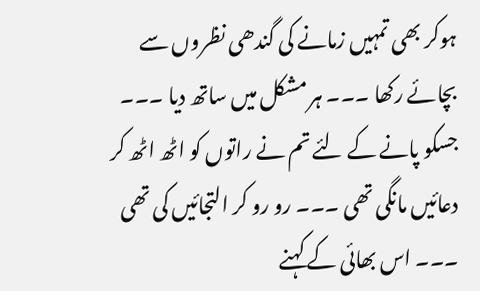ہوکر بھی تمہیں زمانے کی گندھی نظروں سے بچائے رکھا ۔۔۔ ہر مشکل میں ساتھ دیا ۔۔۔ جسکو پانے کے لئے تم نے راتوں کو اٹھ اٹھ کر دعائیں مانگی تھی ۔۔۔ رو رو کر التجائیں کی تھی ۔۔۔ اس بھائی کے کہنے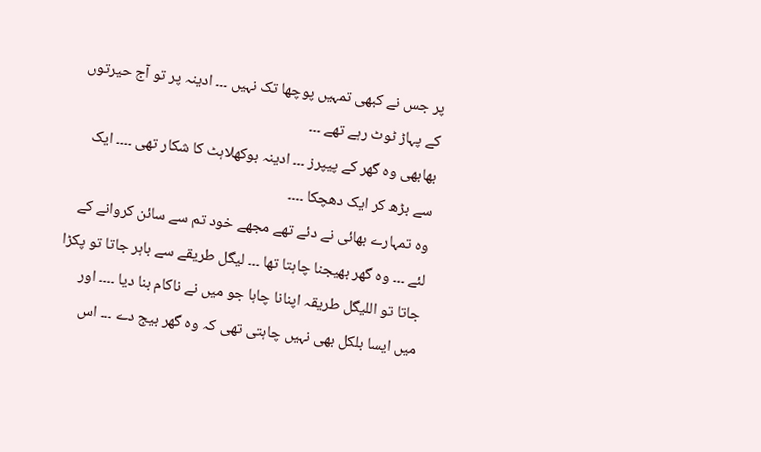پر جس نے کبھی تمہیں پوچھا تک نہیں ۔۔۔ ادینہ پر تو آج حیرتوں کے پہاڑ ٹوٹ رہے تھے ۔۔۔
بھابھی وہ گھر کے پیپرز ۔۔۔ ادینہ بوکھلاہٹ کا شکار تھی ۔۔۔۔ ایک سے بڑھ کر ایک دھچکا ۔۔۔۔
وہ تمہارے بھائی نے دئے تھے مجھے خود تم سے سائن کروانے کے لئے ۔۔۔ وہ گھر بھیجنا چاہتا تھا ۔۔۔ لیگل طریقے سے باہر جاتا تو پکڑا جاتا تو اللیگل طریقہ اپنانا چاہا جو میں نے ناکام بنا دیا ۔۔۔۔ اور میں ایسا بلکل بھی نہیں چاہتی تھی کہ وہ گھر بیج دے ۔۔۔ اس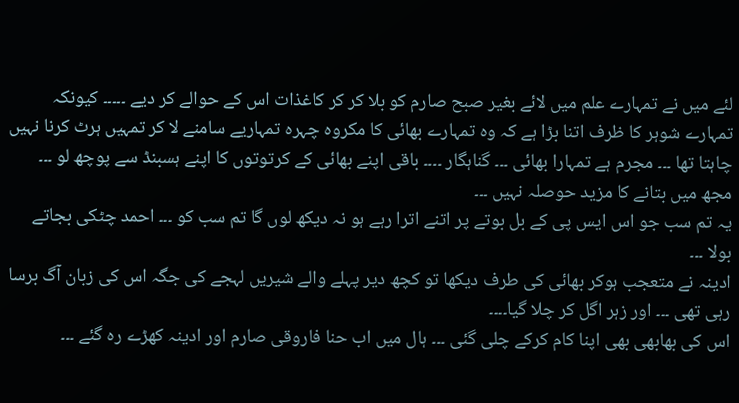لئے میں نے تمہارے علم میں لائے بغیر صبح صارم کو بلا کر کر کاغذات اس کے حوالے کر دیے ۔۔۔۔۔ کیونکہ تمہارے شوہر کا ظرف اتنا بڑا ہے کہ وہ تمہارے بھائی کا مکروہ چہرہ تمہاریے سامنے لا کر تمہیں ہرٹ کرنا نہیں چاہتا تھا ۔۔۔ مجرم ہے تمہارا بھائی ۔۔۔ گناہگار ۔۔۔۔ باقی اپنے بھائی کے کرتوتوں کا اپنے ہسبنڈ سے پوچھ لو ۔۔۔ مجھ میں بتانے کا مزید حوصلہ نہیں ۔۔۔
یہ تم سب جو اس ایس پی کے بل بوتے پر اتنے اترا رہے ہو نہ دیکھ لوں گا تم سب کو ۔۔۔ احمد چٹکی بجاتے بولا ۔۔۔
ادینہ نے متعجب ہوکر بھائی کی طرف دیکھا تو کچھ دیر پہلے والے شیریں لہجے کی جگہ اس کی زبان آگ برسا رہی تھی ۔۔۔ اور زہر اگل کر چلا گیا۔۔۔۔
اس کی بھابھی بھی اپنا کام کرکے چلی گئی ۔۔۔ ہال میں اب حنا فاروقی صارم اور ادینہ کھڑے رہ گئے ۔۔۔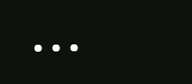•••